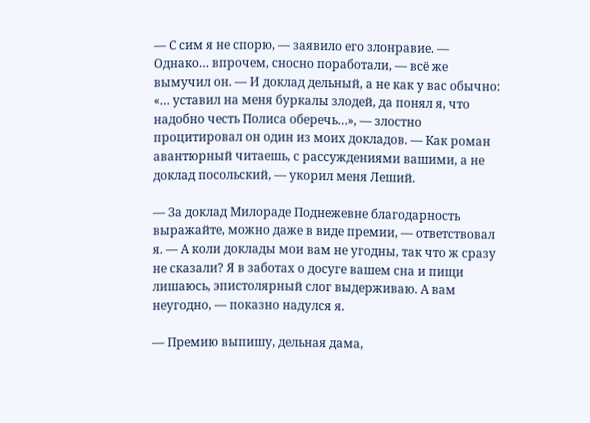— С сим я не спорю, — заявило его злонравие. — Однако… впрочем, сносно поработали, — всё же вымучил он. — И доклад дельный, а не как у вас обычно: «… уставил на меня буркалы злодей, да понял я, что надобно честь Полиса оберечь…», — злостно процитировал он один из моих докладов. — Как роман авантюрный читаешь, с рассуждениями вашими, а не доклад посольский, — укорил меня Леший.

— За доклад Милораде Поднежевне благодарность выражайте, можно даже в виде премии, — ответствовал я. — А коли доклады мои вам не угодны, так что ж сразу не сказали? Я в заботах о досуге вашем сна и пищи лишаюсь, эпистолярный слог выдерживаю. А вам неугодно, — показно надулся я.

— Премию выпишу, дельная дама,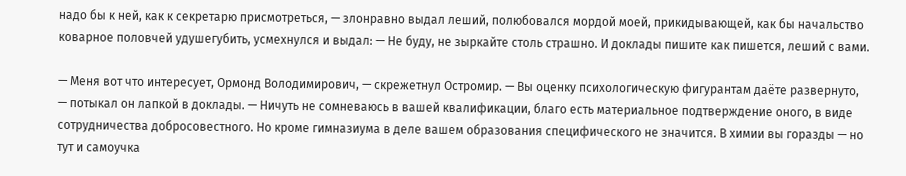надо бы к ней, как к секретарю присмотреться, — злонравно выдал леший, полюбовался мордой моей, прикидывающей, как бы начальство коварное половчей удушегубить, усмехнулся и выдал: — Не буду, не зыркайте столь страшно. И доклады пишите как пишется, леший с вами.

— Меня вот что интересует, Ормонд Володимирович, — скрежетнул Остромир. — Вы оценку психологическую фигурантам даёте развернуто, — потыкал он лапкой в доклады. — Ничуть не сомневаюсь в вашей квалификации, благо есть материальное подтверждение оного, в виде сотрудничества добросовестного. Но кроме гимназиума в деле вашем образования специфического не значится. В химии вы горазды — но тут и самоучка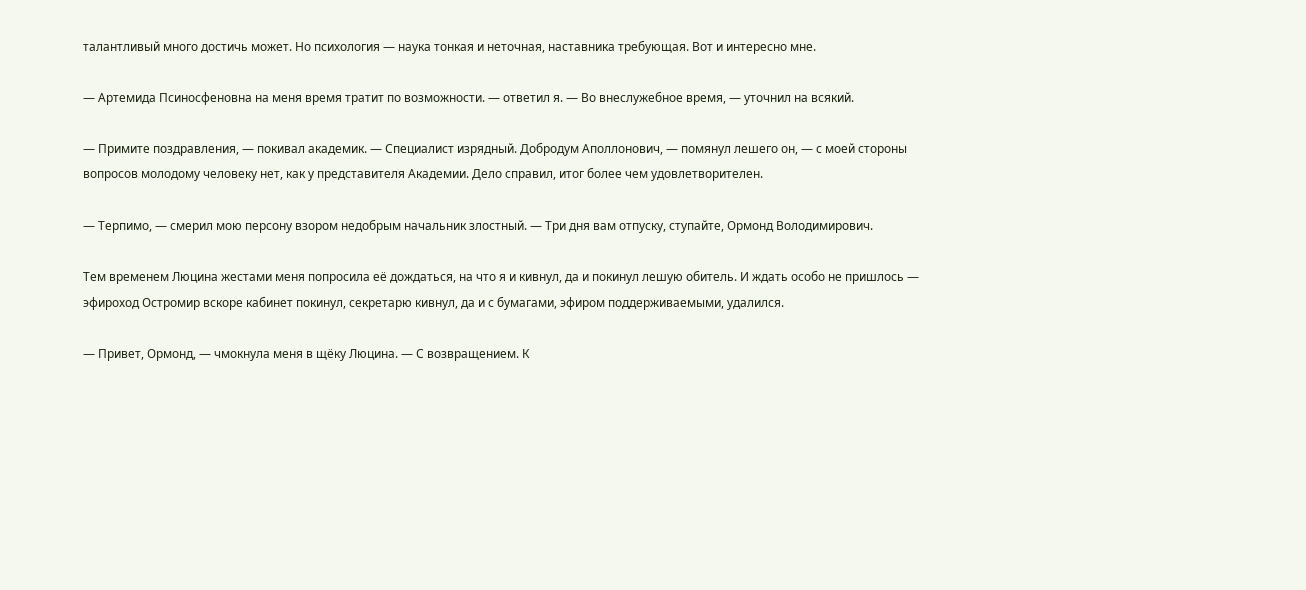талантливый много достичь может. Но психология — наука тонкая и неточная, наставника требующая. Вот и интересно мне.

— Артемида Псиносфеновна на меня время тратит по возможности. — ответил я. — Во внеслужебное время, — уточнил на всякий.

— Примите поздравления, — покивал академик. — Специалист изрядный. Добродум Аполлонович, — помянул лешего он, — с моей стороны вопросов молодому человеку нет, как у представителя Академии. Дело справил, итог более чем удовлетворителен.

— Терпимо, — смерил мою персону взором недобрым начальник злостный. — Три дня вам отпуску, ступайте, Ормонд Володимирович.

Тем временем Люцина жестами меня попросила её дождаться, на что я и кивнул, да и покинул лешую обитель. И ждать особо не пришлось — эфироход Остромир вскоре кабинет покинул, секретарю кивнул, да и с бумагами, эфиром поддерживаемыми, удалился.

— Привет, Ормонд, — чмокнула меня в щёку Люцина. — С возвращением. К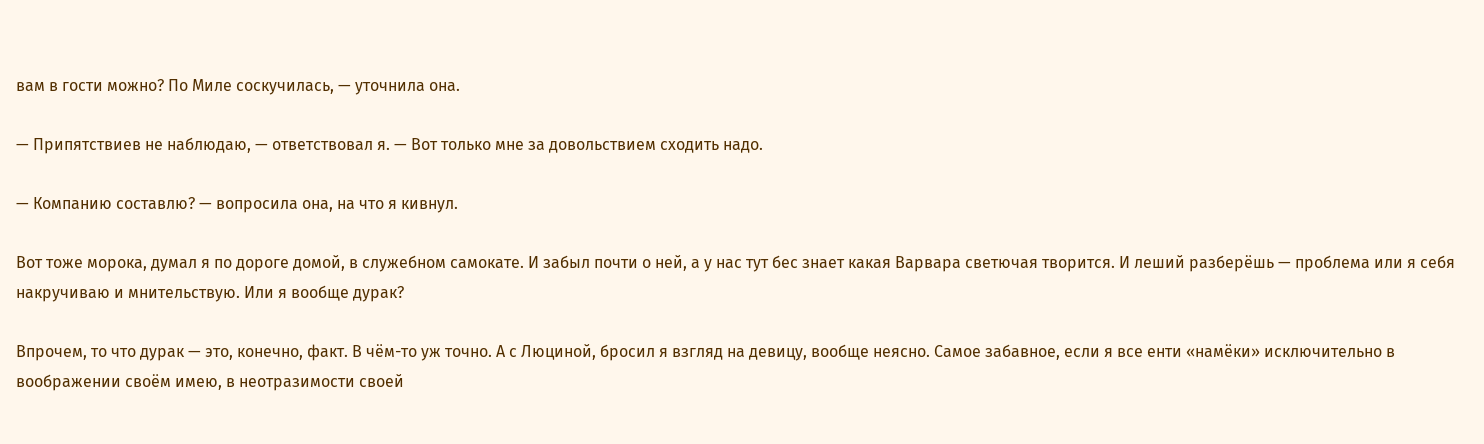вам в гости можно? По Миле соскучилась, — уточнила она.

— Припятствиев не наблюдаю, — ответствовал я. — Вот только мне за довольствием сходить надо.

— Компанию составлю? — вопросила она, на что я кивнул.

Вот тоже морока, думал я по дороге домой, в служебном самокате. И забыл почти о ней, а у нас тут бес знает какая Варвара светючая творится. И леший разберёшь — проблема или я себя накручиваю и мнительствую. Или я вообще дурак?

Впрочем, то что дурак — это, конечно, факт. В чём-то уж точно. А с Люциной, бросил я взгляд на девицу, вообще неясно. Самое забавное, если я все енти «намёки» исключительно в воображении своём имею, в неотразимости своей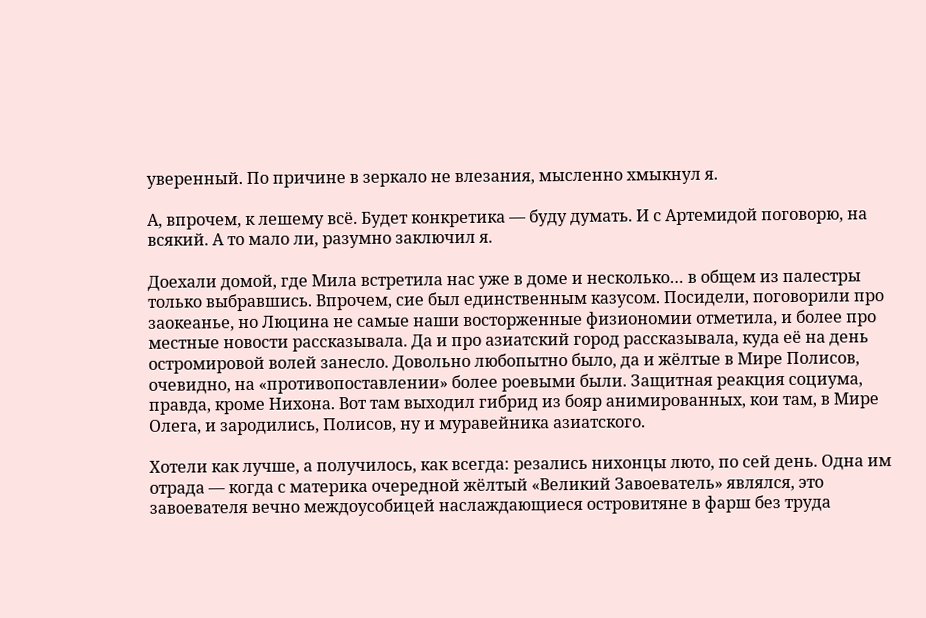уверенный. По причине в зеркало не влезания, мысленно хмыкнул я.

А, впрочем, к лешему всё. Будет конкретика — буду думать. И с Артемидой поговорю, на всякий. А то мало ли, разумно заключил я.

Доехали домой, где Мила встретила нас уже в доме и несколько… в общем из палестры только выбравшись. Впрочем, сие был единственным казусом. Посидели, поговорили про заокеанье, но Люцина не самые наши восторженные физиономии отметила, и более про местные новости рассказывала. Да и про азиатский город рассказывала, куда её на день остромировой волей занесло. Довольно любопытно было, да и жёлтые в Мире Полисов, очевидно, на «противопоставлении» более роевыми были. Защитная реакция социума, правда, кроме Нихона. Вот там выходил гибрид из бояр анимированных, кои там, в Мире Олега, и зародились, Полисов, ну и муравейника азиатского.

Хотели как лучше, а получилось, как всегда: резались нихонцы люто, по сей день. Одна им отрада — когда с материка очередной жёлтый «Великий Завоеватель» являлся, это завоевателя вечно междоусобицей наслаждающиеся островитяне в фарш без труда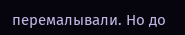перемалывали. Но до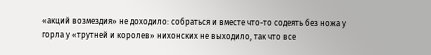«акций возмездия» не доходило: собраться и вместе что-то содеять без ножа у горла у «трутней и королев» нихонских не выходило, так что все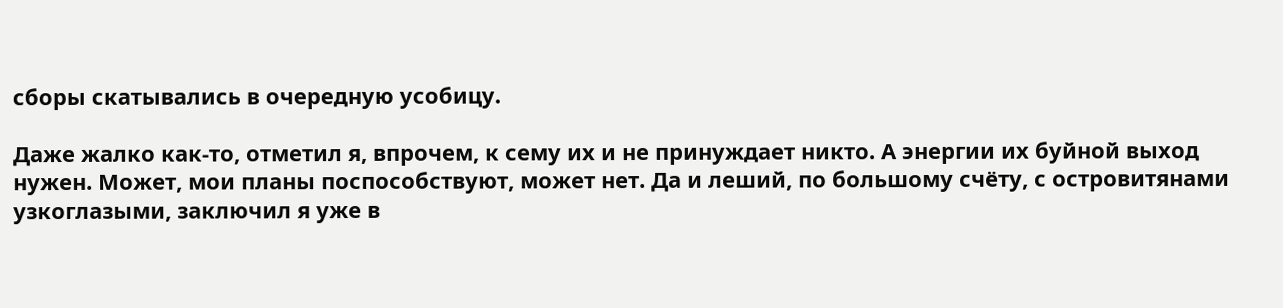сборы скатывались в очередную усобицу.

Даже жалко как-то, отметил я, впрочем, к сему их и не принуждает никто. А энергии их буйной выход нужен. Может, мои планы поспособствуют, может нет. Да и леший, по большому счёту, с островитянами узкоглазыми, заключил я уже в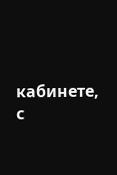кабинете, с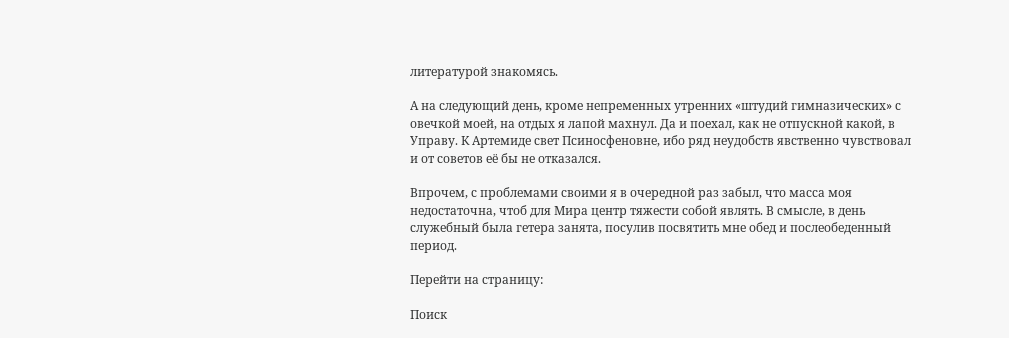литературой знакомясь.

А на следующий день, кроме непременных утренних «штудий гимназических» с овечкой моей, на отдых я лапой махнул. Да и поехал, как не отпускной какой, в Управу. К Артемиде свет Псиносфеновне, ибо ряд неудобств явственно чувствовал и от советов её бы не отказался.

Впрочем, с проблемами своими я в очередной раз забыл, что масса моя недостаточна, чтоб для Мира центр тяжести собой являть. В смысле, в день служебный была гетера занята, посулив посвятить мне обед и послеобеденный период.

Перейти на страницу:

Поиск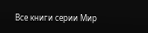Все книги серии Мир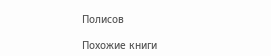Полисов

Похожие книги